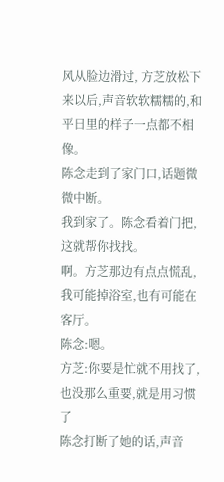风从脸边滑过, 方芝放松下来以后,声音软软糯糯的,和平日里的样子一点都不相像。
陈念走到了家门口,话题微微中断。
我到家了。陈念看着门把, 这就帮你找找。
啊。方芝那边有点点慌乱,我可能掉浴室,也有可能在客厅。
陈念:嗯。
方芝:你要是忙就不用找了,也没那么重要,就是用习惯了
陈念打断了她的话,声音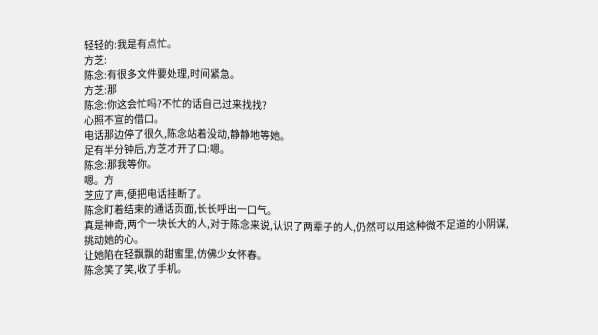轻轻的:我是有点忙。
方芝:
陈念:有很多文件要处理,时间紧急。
方芝:那
陈念:你这会忙吗?不忙的话自己过来找找?
心照不宣的借口。
电话那边停了很久,陈念站着没动,静静地等她。
足有半分钟后,方芝才开了口:嗯。
陈念:那我等你。
嗯。方
芝应了声,便把电话挂断了。
陈念盯着结束的通话页面,长长呼出一口气。
真是神奇,两个一块长大的人,对于陈念来说,认识了两辈子的人,仍然可以用这种微不足道的小阴谋,挑动她的心。
让她陷在轻飘飘的甜蜜里,仿佛少女怀春。
陈念笑了笑,收了手机。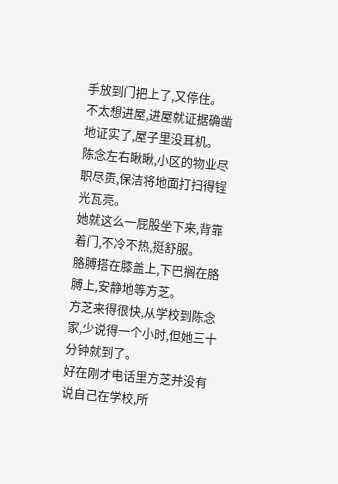手放到门把上了,又停住。
不太想进屋,进屋就证据确凿地证实了,屋子里没耳机。
陈念左右瞅瞅,小区的物业尽职尽责,保洁将地面打扫得锃光瓦亮。
她就这么一屁股坐下来,背靠着门,不冷不热,挺舒服。
胳膊搭在膝盖上,下巴搁在胳膊上,安静地等方芝。
方芝来得很快,从学校到陈念家,少说得一个小时,但她三十分钟就到了。
好在刚才电话里方芝并没有说自己在学校,所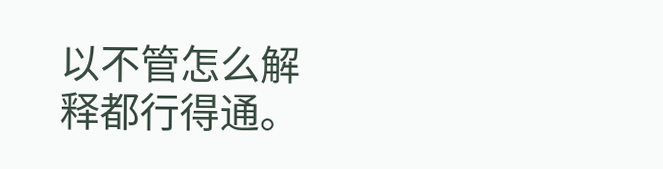以不管怎么解释都行得通。